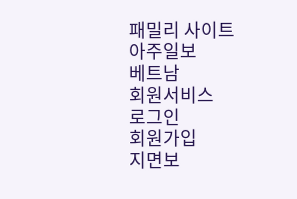패밀리 사이트
아주일보
베트남
회원서비스
로그인
회원가입
지면보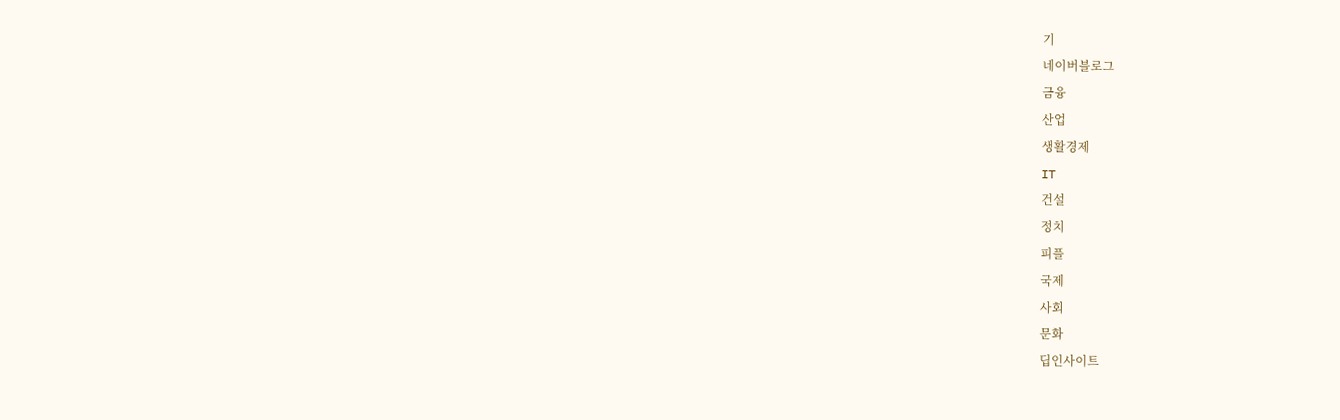기
네이버블로그
금융
산업
생활경제
IT
건설
정치
피플
국제
사회
문화
딥인사이트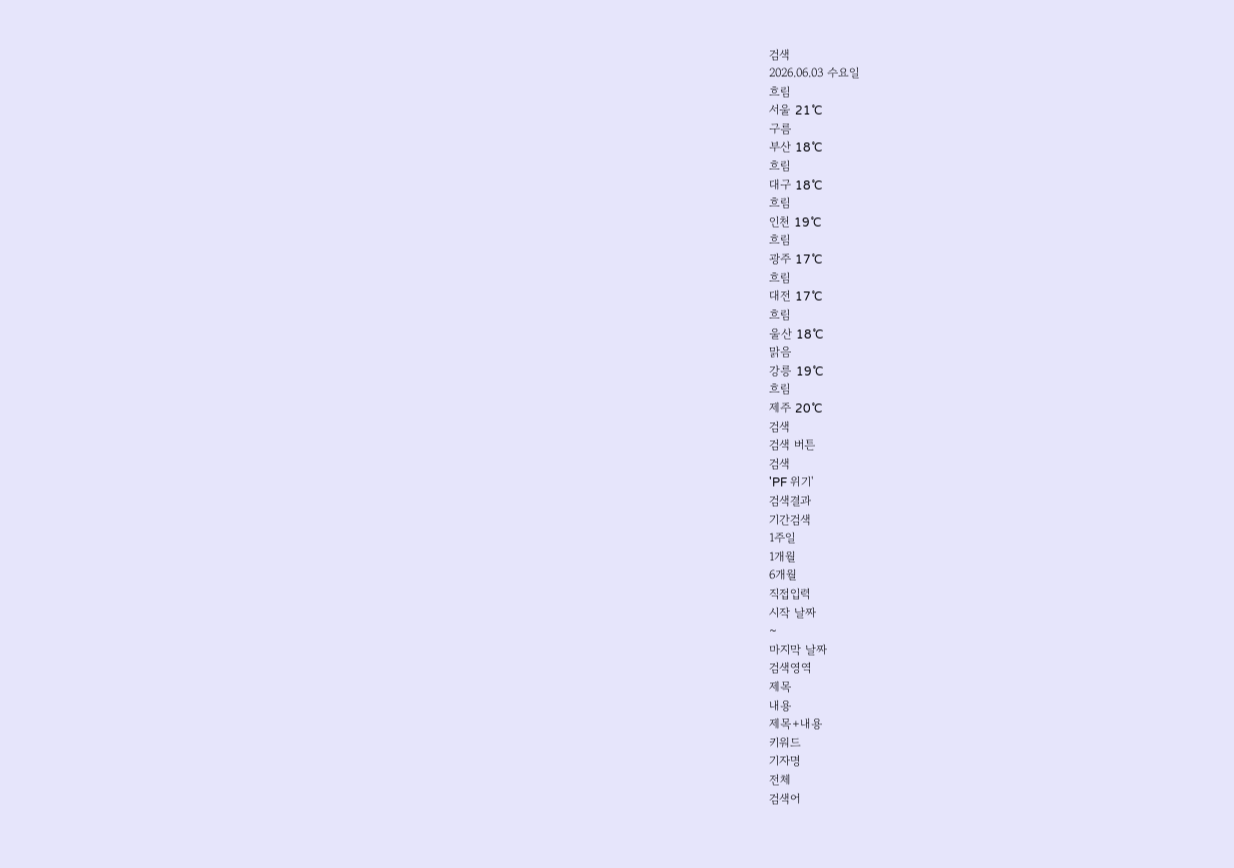검색
2026.06.03 수요일
흐림
서울 21˚C
구름
부산 18˚C
흐림
대구 18˚C
흐림
인천 19˚C
흐림
광주 17˚C
흐림
대전 17˚C
흐림
울산 18˚C
맑음
강릉 19˚C
흐림
제주 20˚C
검색
검색 버튼
검색
'PF 위기'
검색결과
기간검색
1주일
1개월
6개월
직접입력
시작 날짜
~
마지막 날짜
검색영역
제목
내용
제목+내용
키워드
기자명
전체
검색어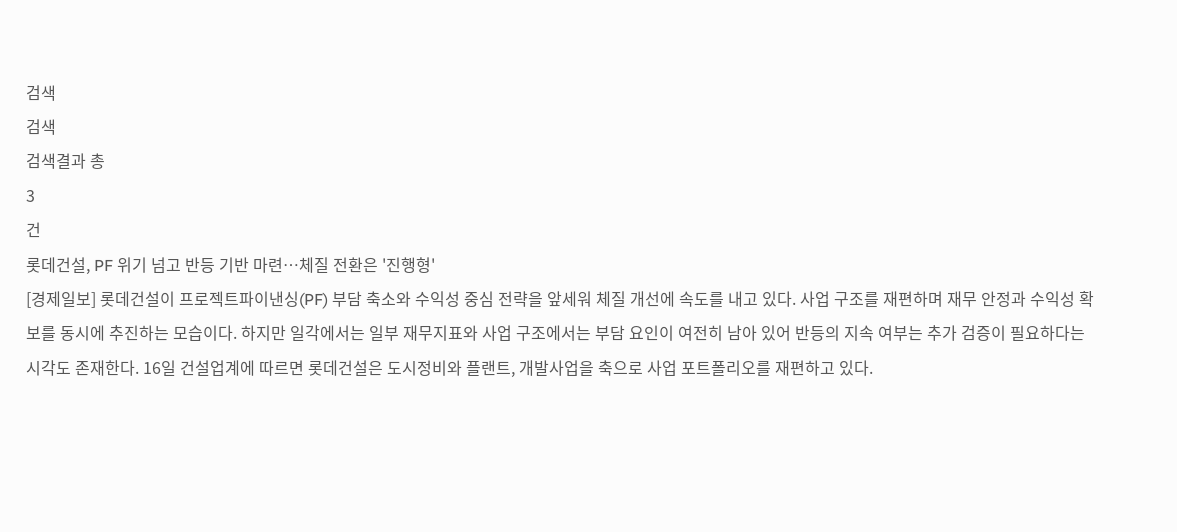검색
검색
검색결과 총
3
건
롯데건설, PF 위기 넘고 반등 기반 마련…체질 전환은 '진행형'
[경제일보] 롯데건설이 프로젝트파이낸싱(PF) 부담 축소와 수익성 중심 전략을 앞세워 체질 개선에 속도를 내고 있다. 사업 구조를 재편하며 재무 안정과 수익성 확보를 동시에 추진하는 모습이다. 하지만 일각에서는 일부 재무지표와 사업 구조에서는 부담 요인이 여전히 남아 있어 반등의 지속 여부는 추가 검증이 필요하다는 시각도 존재한다. 16일 건설업계에 따르면 롯데건설은 도시정비와 플랜트, 개발사업을 축으로 사업 포트폴리오를 재편하고 있다.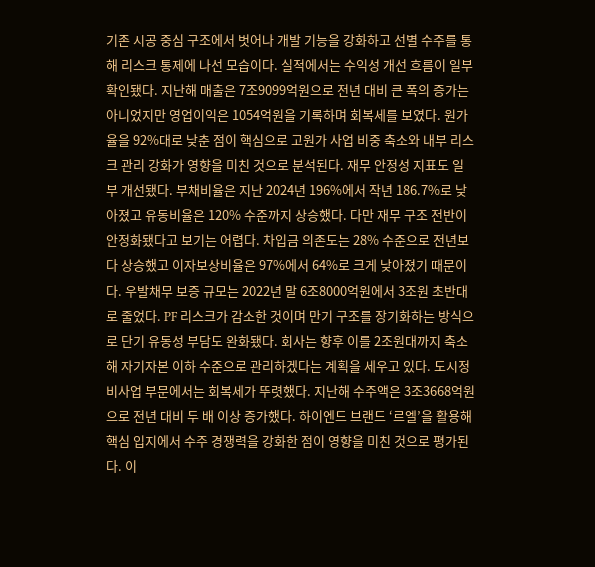기존 시공 중심 구조에서 벗어나 개발 기능을 강화하고 선별 수주를 통해 리스크 통제에 나선 모습이다. 실적에서는 수익성 개선 흐름이 일부 확인됐다. 지난해 매출은 7조9099억원으로 전년 대비 큰 폭의 증가는 아니었지만 영업이익은 1054억원을 기록하며 회복세를 보였다. 원가율을 92%대로 낮춘 점이 핵심으로 고원가 사업 비중 축소와 내부 리스크 관리 강화가 영향을 미친 것으로 분석된다. 재무 안정성 지표도 일부 개선됐다. 부채비율은 지난 2024년 196%에서 작년 186.7%로 낮아졌고 유동비율은 120% 수준까지 상승했다. 다만 재무 구조 전반이 안정화됐다고 보기는 어렵다. 차입금 의존도는 28% 수준으로 전년보다 상승했고 이자보상비율은 97%에서 64%로 크게 낮아졌기 때문이다. 우발채무 보증 규모는 2022년 말 6조8000억원에서 3조원 초반대로 줄었다. PF 리스크가 감소한 것이며 만기 구조를 장기화하는 방식으로 단기 유동성 부담도 완화됐다. 회사는 향후 이를 2조원대까지 축소해 자기자본 이하 수준으로 관리하겠다는 계획을 세우고 있다. 도시정비사업 부문에서는 회복세가 뚜렷했다. 지난해 수주액은 3조3668억원으로 전년 대비 두 배 이상 증가했다. 하이엔드 브랜드 ‘르엘’을 활용해 핵심 입지에서 수주 경쟁력을 강화한 점이 영향을 미친 것으로 평가된다. 이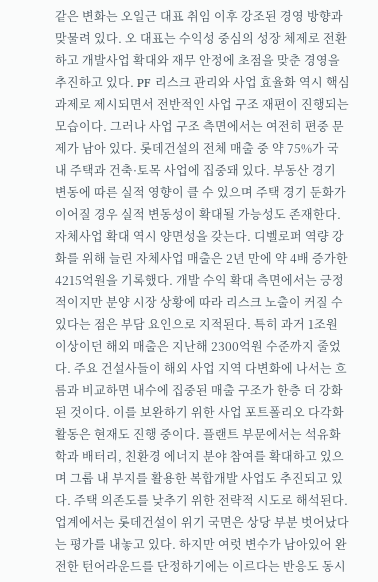같은 변화는 오일근 대표 취임 이후 강조된 경영 방향과 맞물려 있다. 오 대표는 수익성 중심의 성장 체제로 전환하고 개발사업 확대와 재무 안정에 초점을 맞춘 경영을 추진하고 있다. PF 리스크 관리와 사업 효율화 역시 핵심 과제로 제시되면서 전반적인 사업 구조 재편이 진행되는 모습이다. 그러나 사업 구조 측면에서는 여전히 편중 문제가 남아 있다. 롯데건설의 전체 매출 중 약 75%가 국내 주택과 건축·토목 사업에 집중돼 있다. 부동산 경기 변동에 따른 실적 영향이 클 수 있으며 주택 경기 둔화가 이어질 경우 실적 변동성이 확대될 가능성도 존재한다. 자체사업 확대 역시 양면성을 갖는다. 디벨로퍼 역량 강화를 위해 늘린 자체사업 매출은 2년 만에 약 4배 증가한 4215억원을 기록했다. 개발 수익 확대 측면에서는 긍정적이지만 분양 시장 상황에 따라 리스크 노출이 커질 수 있다는 점은 부담 요인으로 지적된다. 특히 과거 1조원 이상이던 해외 매출은 지난해 2300억원 수준까지 줄었다. 주요 건설사들이 해외 사업 지역 다변화에 나서는 흐름과 비교하면 내수에 집중된 매출 구조가 한층 더 강화된 것이다. 이를 보완하기 위한 사업 포트폴리오 다각화 활동은 현재도 진행 중이다. 플랜트 부문에서는 석유화학과 배터리, 친환경 에너지 분야 참여를 확대하고 있으며 그룹 내 부지를 활용한 복합개발 사업도 추진되고 있다. 주택 의존도를 낮추기 위한 전략적 시도로 해석된다. 업계에서는 롯데건설이 위기 국면은 상당 부분 벗어났다는 평가를 내놓고 있다. 하지만 여럿 변수가 남아있어 완전한 턴어라운드를 단정하기에는 이르다는 반응도 동시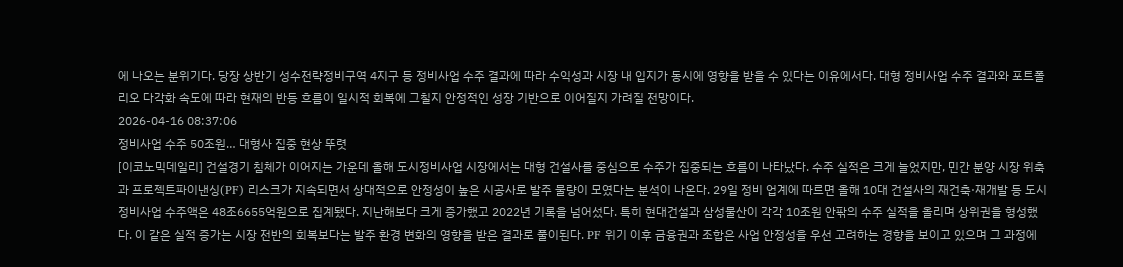에 나오는 분위기다. 당장 상반기 성수전략정비구역 4지구 등 정비사업 수주 결과에 따라 수익성과 시장 내 입지가 동시에 영향을 받을 수 있다는 이유에서다. 대형 정비사업 수주 결과와 포트폴리오 다각화 속도에 따라 현재의 반등 흐름이 일시적 회복에 그칠지 안정적인 성장 기반으로 이어질지 가려질 전망이다.
2026-04-16 08:37:06
정비사업 수주 50조원… 대형사 집중 현상 뚜렷
[이코노믹데일리] 건설경기 침체가 이어지는 가운데 올해 도시정비사업 시장에서는 대형 건설사를 중심으로 수주가 집중되는 흐름이 나타났다. 수주 실적은 크게 늘었지만, 민간 분양 시장 위축과 프로젝트파이낸싱(PF) 리스크가 지속되면서 상대적으로 안정성이 높은 시공사로 발주 물량이 모였다는 분석이 나온다. 29일 정비 업계에 따르면 올해 10대 건설사의 재건축·재개발 등 도시정비사업 수주액은 48조6655억원으로 집계됐다. 지난해보다 크게 증가했고 2022년 기록을 넘어섰다. 특히 현대건설과 삼성물산이 각각 10조원 안팎의 수주 실적을 올리며 상위권을 형성했다. 이 같은 실적 증가는 시장 전반의 회복보다는 발주 환경 변화의 영향을 받은 결과로 풀이된다. PF 위기 이후 금융권과 조합은 사업 안정성을 우선 고려하는 경향을 보이고 있으며 그 과정에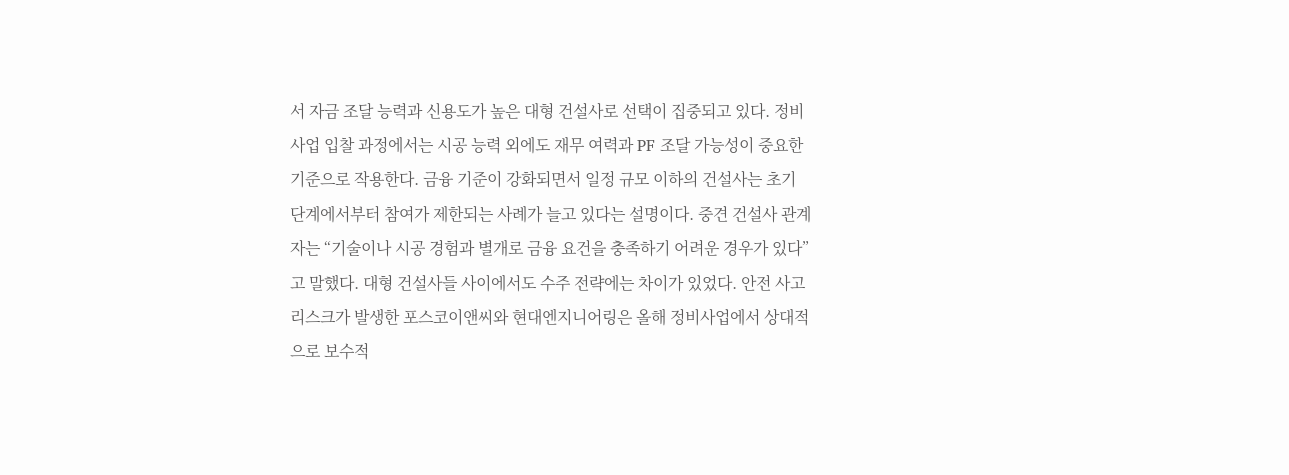서 자금 조달 능력과 신용도가 높은 대형 건설사로 선택이 집중되고 있다. 정비사업 입찰 과정에서는 시공 능력 외에도 재무 여력과 PF 조달 가능성이 중요한 기준으로 작용한다. 금융 기준이 강화되면서 일정 규모 이하의 건설사는 초기 단계에서부터 참여가 제한되는 사례가 늘고 있다는 설명이다. 중견 건설사 관계자는 “기술이나 시공 경험과 별개로 금융 요건을 충족하기 어려운 경우가 있다”고 말했다. 대형 건설사들 사이에서도 수주 전략에는 차이가 있었다. 안전 사고 리스크가 발생한 포스코이앤씨와 현대엔지니어링은 올해 정비사업에서 상대적으로 보수적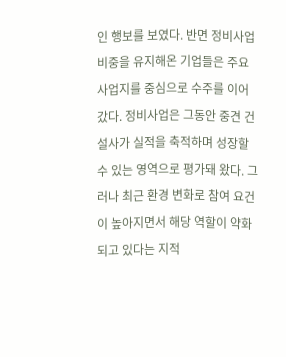인 행보를 보였다. 반면 정비사업 비중을 유지해온 기업들은 주요 사업지를 중심으로 수주를 이어갔다. 정비사업은 그동안 중견 건설사가 실적을 축적하며 성장할 수 있는 영역으로 평가돼 왔다. 그러나 최근 환경 변화로 참여 요건이 높아지면서 해당 역할이 약화되고 있다는 지적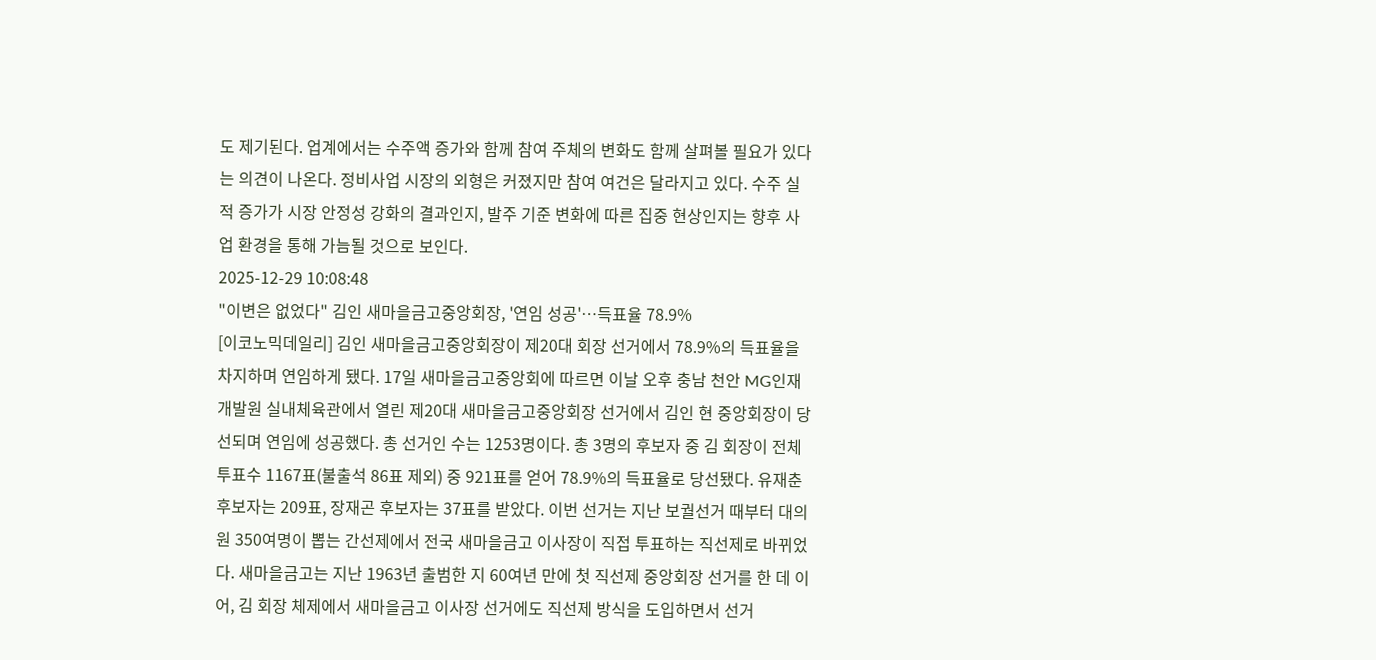도 제기된다. 업계에서는 수주액 증가와 함께 참여 주체의 변화도 함께 살펴볼 필요가 있다는 의견이 나온다. 정비사업 시장의 외형은 커졌지만 참여 여건은 달라지고 있다. 수주 실적 증가가 시장 안정성 강화의 결과인지, 발주 기준 변화에 따른 집중 현상인지는 향후 사업 환경을 통해 가늠될 것으로 보인다.
2025-12-29 10:08:48
"이변은 없었다" 김인 새마을금고중앙회장, '연임 성공'…득표율 78.9%
[이코노믹데일리] 김인 새마을금고중앙회장이 제20대 회장 선거에서 78.9%의 득표율을 차지하며 연임하게 됐다. 17일 새마을금고중앙회에 따르면 이날 오후 충남 천안 MG인재개발원 실내체육관에서 열린 제20대 새마을금고중앙회장 선거에서 김인 현 중앙회장이 당선되며 연임에 성공했다. 총 선거인 수는 1253명이다. 총 3명의 후보자 중 김 회장이 전체 투표수 1167표(불출석 86표 제외) 중 921표를 얻어 78.9%의 득표율로 당선됐다. 유재춘 후보자는 209표, 장재곤 후보자는 37표를 받았다. 이번 선거는 지난 보궐선거 때부터 대의원 350여명이 뽑는 간선제에서 전국 새마을금고 이사장이 직접 투표하는 직선제로 바뀌었다. 새마을금고는 지난 1963년 출범한 지 60여년 만에 첫 직선제 중앙회장 선거를 한 데 이어, 김 회장 체제에서 새마을금고 이사장 선거에도 직선제 방식을 도입하면서 선거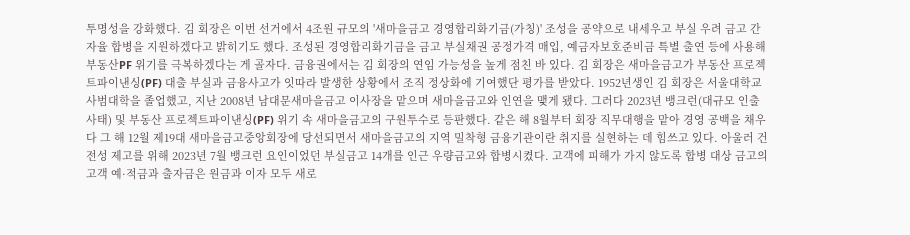투명성을 강화했다. 김 회장은 이번 선거에서 4조원 규모의 '새마을금고 경영합리화기금(가칭)' 조성을 공약으로 내세우고 부실 우려 금고 간 자율 합병을 지원하겠다고 밝히기도 했다. 조성된 경영합리화기금을 금고 부실채권 공정가격 매입, 예금자보호준비금 특별 출연 등에 사용해 부동산PF 위기를 극복하겠다는 게 골자다. 금융권에서는 김 회장의 연임 가능성을 높게 점친 바 있다. 김 회장은 새마을금고가 부동산 프로젝트파이낸싱(PF) 대출 부실과 금융사고가 잇따라 발생한 상황에서 조직 정상화에 기여했단 평가를 받았다. 1952년생인 김 회장은 서울대학교 사범대학을 졸업했고, 지난 2008년 남대문새마을금고 이사장을 맡으며 새마을금고와 인연을 맺게 됐다. 그러다 2023년 뱅크런(대규모 인출 사태) 및 부동산 프로젝트파이낸싱(PF) 위기 속 새마을금고의 구원투수로 등판했다. 같은 해 8월부터 회장 직무대행을 맡아 경영 공백을 채우다 그 해 12월 제19대 새마을금고중앙회장에 당선되면서 새마을금고의 지역 밀착형 금융기관이란 취지를 실현하는 데 힘쓰고 있다. 아울러 건전성 제고를 위해 2023년 7월 뱅크런 요인이었던 부실금고 14개를 인근 우량금고와 합병시켰다. 고객에 피해가 가지 않도록 합병 대상 금고의 고객 예·적금과 출자금은 원금과 이자 모두 새로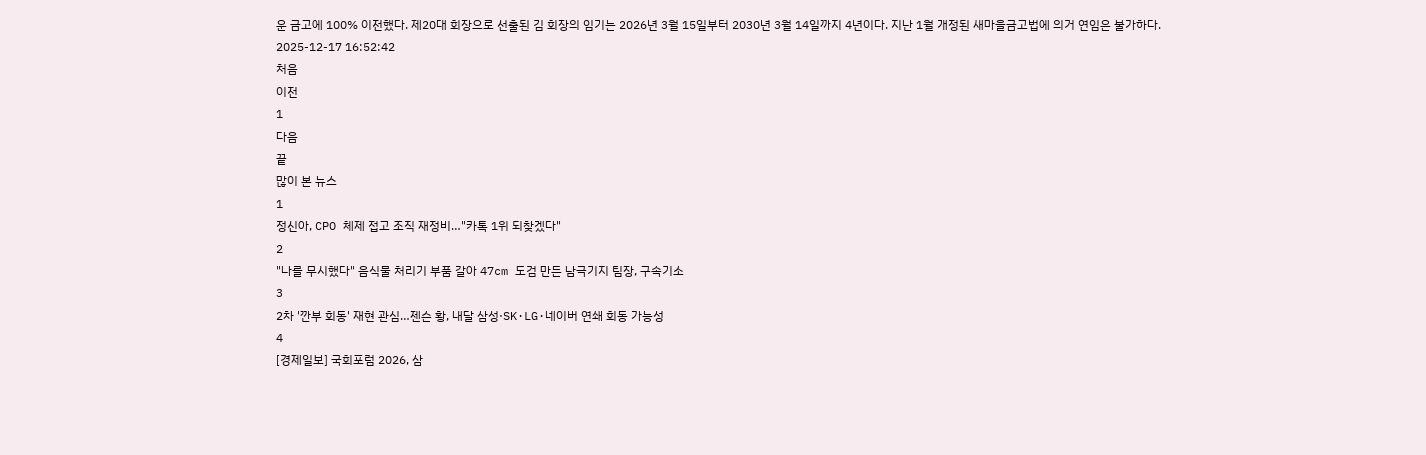운 금고에 100% 이전했다. 제20대 회장으로 선출된 김 회장의 임기는 2026년 3월 15일부터 2030년 3월 14일까지 4년이다. 지난 1월 개정된 새마을금고법에 의거 연임은 불가하다.
2025-12-17 16:52:42
처음
이전
1
다음
끝
많이 본 뉴스
1
정신아, CPO 체제 접고 조직 재정비…"카톡 1위 되찾겠다"
2
"나를 무시했다" 음식물 처리기 부품 갈아 47cm 도검 만든 남극기지 팀장, 구속기소
3
2차 '깐부 회동' 재현 관심…젠슨 황, 내달 삼성·SK·LG·네이버 연쇄 회동 가능성
4
[경제일보] 국회포럼 2026, 삼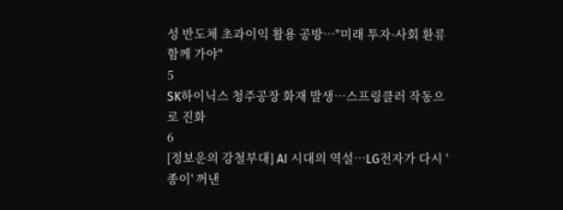성 반도체 초과이익 활용 공방…"미래 투자·사회 환류 함께 가야"
5
SK하이닉스 청주공장 화재 발생…스프링클러 작동으로 진화
6
[정보운의 강철부대] AI 시대의 역설…LG전자가 다시 '종이' 꺼낸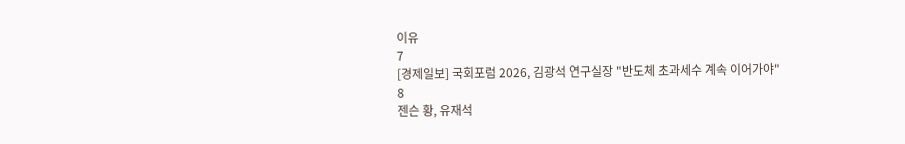이유
7
[경제일보] 국회포럼 2026, 김광석 연구실장 "반도체 초과세수 계속 이어가야"
8
젠슨 황, 유재석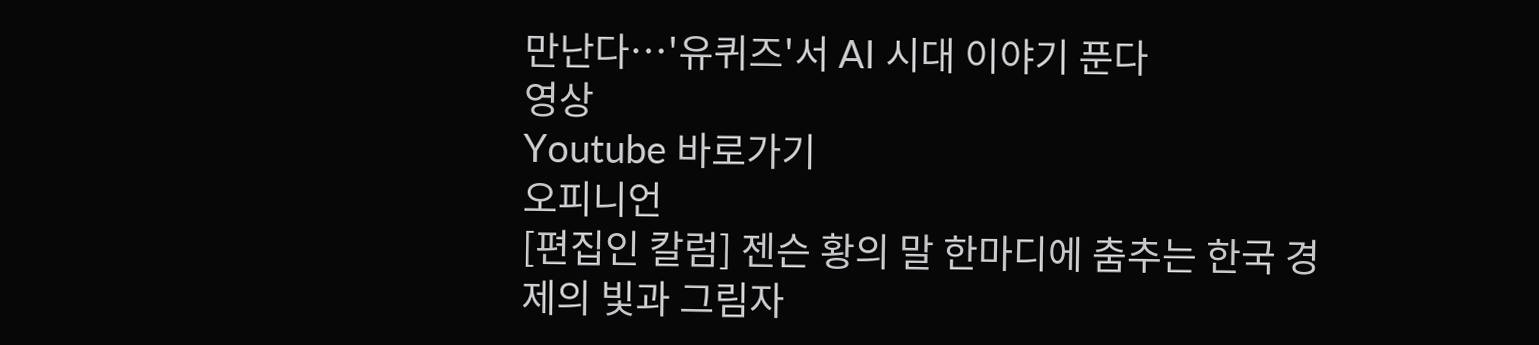만난다…'유퀴즈'서 AI 시대 이야기 푼다
영상
Youtube 바로가기
오피니언
[편집인 칼럼] 젠슨 황의 말 한마디에 춤추는 한국 경제의 빛과 그림자